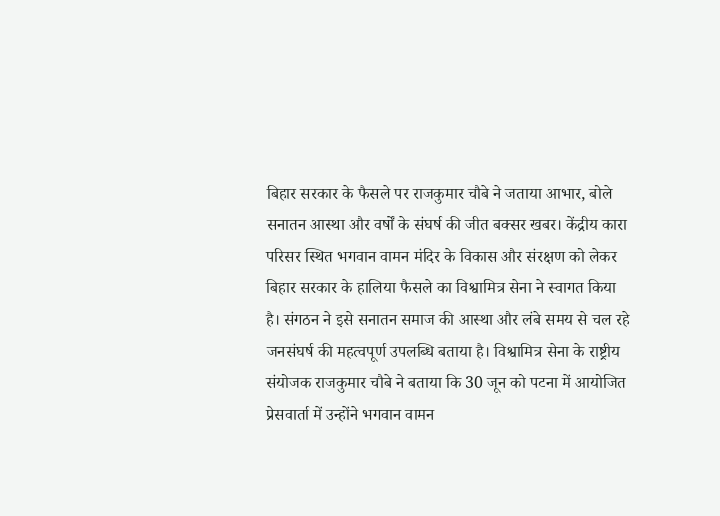बिहार सरकार के फैसले पर राजकुमार चौबे ने जताया आभार, बोले सनातन आस्था और वर्षों के संघर्ष की जीत बक्सर खबर। केंद्रीय कारा परिसर स्थित भगवान वामन मंदिर के विकास और संरक्षण को लेकर बिहार सरकार के हालिया फैसले का विश्वामित्र सेना ने स्वागत किया है। संगठन ने इसे सनातन समाज की आस्था और लंबे समय से चल रहे जनसंघर्ष की महत्वपूर्ण उपलब्धि बताया है। विश्वामित्र सेना के राष्ट्रीय संयोजक राजकुमार चौबे ने बताया कि 30 जून को पटना में आयोजित प्रेसवार्ता में उन्होंने भगवान वामन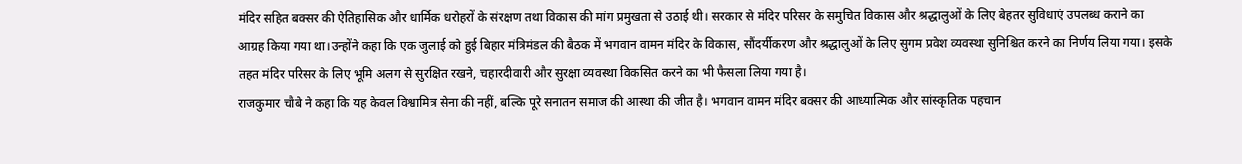मंदिर सहित बक्सर की ऐतिहासिक और धार्मिक धरोहरों के संरक्षण तथा विकास की मांग प्रमुखता से उठाई थी। सरकार से मंदिर परिसर के समुचित विकास और श्रद्धालुओं के लिए बेहतर सुविधाएं उपलब्ध कराने का आग्रह किया गया था।उन्होंने कहा कि एक जुलाई को हुई बिहार मंत्रिमंडल की बैठक में भगवान वामन मंदिर के विकास, सौंदर्यीकरण और श्रद्धालुओं के लिए सुगम प्रवेश व्यवस्था सुनिश्चित करने का निर्णय लिया गया। इसके तहत मंदिर परिसर के लिए भूमि अलग से सुरक्षित रखने, चहारदीवारी और सुरक्षा व्यवस्था विकसित करने का भी फैसला लिया गया है।
राजकुमार चौबे ने कहा कि यह केवल विश्वामित्र सेना की नहीं, बल्कि पूरे सनातन समाज की आस्था की जीत है। भगवान वामन मंदिर बक्सर की आध्यात्मिक और सांस्कृतिक पहचान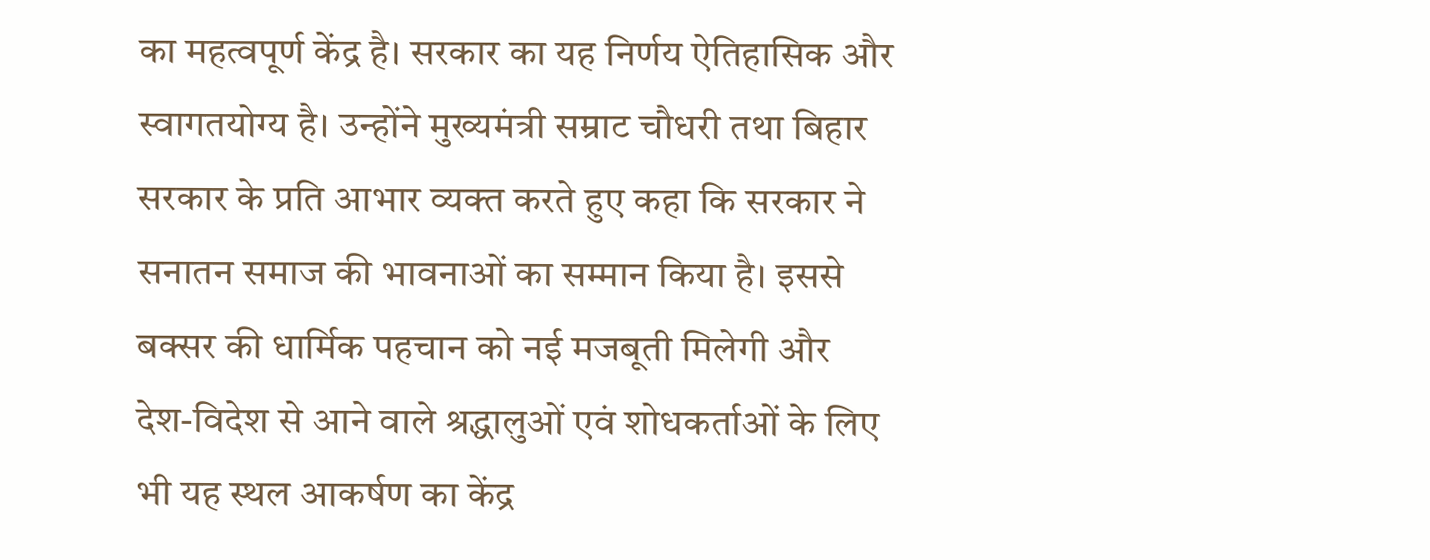का महत्वपूर्ण केंद्र है। सरकार का यह निर्णय ऐतिहासिक और स्वागतयोग्य है। उन्होंने मुख्यमंत्री सम्राट चौधरी तथा बिहार सरकार के प्रति आभार व्यक्त करते हुए कहा कि सरकार ने सनातन समाज की भावनाओं का सम्मान किया है। इससे बक्सर की धार्मिक पहचान को नई मजबूती मिलेगी और देश-विदेश से आने वाले श्रद्धालुओं एवं शोधकर्ताओं के लिए भी यह स्थल आकर्षण का केंद्र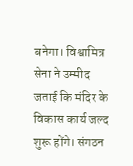बनेगा। विश्वामित्र सेना ने उम्मीद जताई कि मंदिर के विकास कार्य जल्द शुरू होंगे। संगठन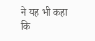ने यह भी कहा कि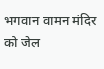भगवान वामन मंदिर को जेल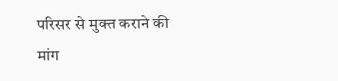परिसर से मुक्त कराने की मांग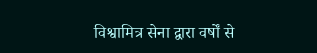विश्वामित्र सेना द्वारा वर्षों से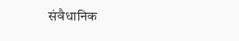संवैधानिक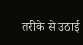तरीके से उठाई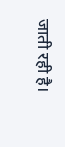जाती रही है।